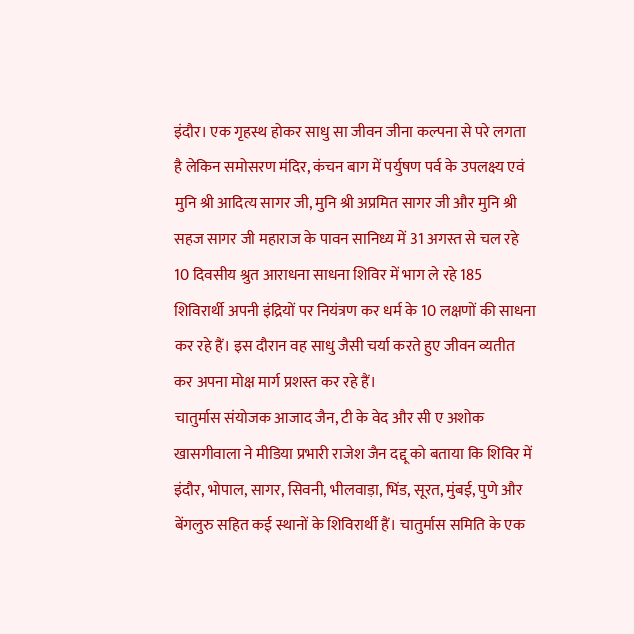इंदौर। एक गृहस्थ होकर साधु सा जीवन जीना कल्पना से परे लगता है लेकिन समोसरण मंदिर, कंचन बाग में पर्युषण पर्व के उपलक्ष्य एवं मुनि श्री आदित्य सागर जी, मुनि श्री अप्रमित सागर जी और मुनि श्री सहज सागर जी महाराज के पावन सानिध्य में 31 अगस्त से चल रहे 10 दिवसीय श्रुत आराधना साधना शिविर में भाग ले रहे 185 शिविरार्थी अपनी इंद्रियों पर नियंत्रण कर धर्म के 10 लक्षणों की साधना कर रहे हैं। इस दौरान वह साधु जैसी चर्या करते हुए जीवन व्यतीत कर अपना मोक्ष मार्ग प्रशस्त कर रहे हैं।
चातुर्मास संयोजक आजाद जैन, टी के वेद और सी ए अशोक खासगीवाला ने मीडिया प्रभारी राजेश जैन दद्दू को बताया कि शिविर में इंदौर, भोपाल, सागर, सिवनी, भीलवाड़ा, भिंड, सूरत, मुंबई, पुणे और बेंगलुरु सहित कई स्थानों के शिविरार्थी हैं। चातुर्मास समिति के एक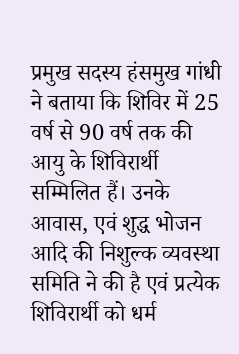प्रमुख सदस्य हंसमुख गांधी ने बताया कि शिविर में 25 वर्ष से 90 वर्ष तक की आयु के शिविरार्थी सम्मिलित हैं। उनके आवास, एवं शुद्ध भोजन आदि की निशुल्क व्यवस्था समिति ने की है एवं प्रत्येक शिविरार्थी को धर्म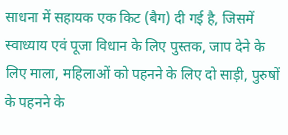साधना में सहायक एक किट (बैग) दी गई है, जिसमें स्वाध्याय एवं पूजा विधान के लिए पुस्तक, जाप देने के लिए माला, महिलाओं को पहनने के लिए दो साड़ी, पुरुषों के पहनने के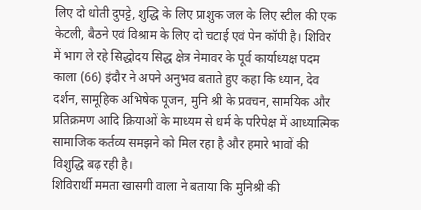लिए दो धोती दुपट्टे, शुद्धि के लिए प्राशुक जल के लिए स्टील की एक केटली, बैठने एवं विश्राम के लिए दो चटाई एवं पेन कॉपी है। शिविर में भाग ले रहे सिद्धोदय सिद्ध क्षेत्र नेमावर के पूर्व कार्याध्यक्ष पदम काला (66) इंदौर ने अपने अनुभव बताते हुए कहा कि ध्यान, देव दर्शन, सामूहिक अभिषेक पूजन, मुनि श्री के प्रवचन, सामयिक और प्रतिक्रमण आदि क्रियाओं के माध्यम से धर्म के परिपेक्ष में आध्यात्मिक सामाजिक कर्तव्य समझने को मिल रहा है और हमारे भावों की विशुद्धि बढ़ रही है।
शिविरार्थी ममता खासगी वाला ने बताया कि मुनिश्री की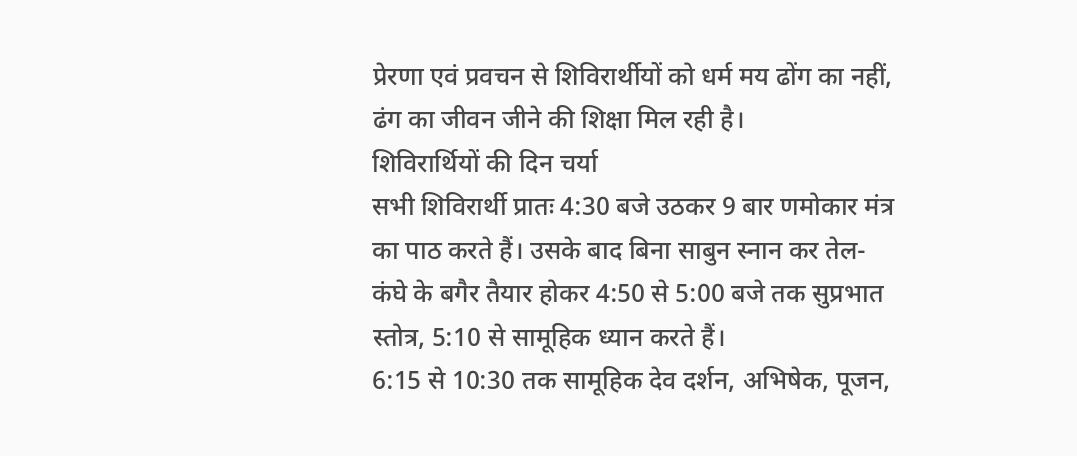प्रेरणा एवं प्रवचन से शिविरार्थीयों को धर्म मय ढोंग का नहीं, ढंग का जीवन जीने की शिक्षा मिल रही है।
शिविरार्थियों की दिन चर्या
सभी शिविरार्थी प्रातः 4:30 बजे उठकर 9 बार णमोकार मंत्र का पाठ करते हैं। उसके बाद बिना साबुन स्नान कर तेल-कंघे के बगैर तैयार होकर 4:50 से 5:00 बजे तक सुप्रभात स्तोत्र, 5:10 से सामूहिक ध्यान करते हैं।
6:15 से 10:30 तक सामूहिक देव दर्शन, अभिषेक, पूजन,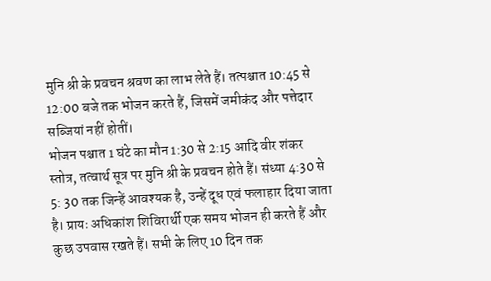मुनि श्री के प्रवचन श्रवण का लाभ लेते हैं। तत्पश्चात 10:45 से 12:00 बजे तक भोजन करते हैं, जिसमें जमीकंद और पत्तेदार सब्जियां नहीं होतीं।
भोजन पश्चात 1 घंटे का मौन 1:30 से 2:15 आदि वीर शंकर स्तोत्र, तत्वार्थ सूत्र पर मुनि श्री के प्रवचन होते हैं। संध्या 4:30 से 5: 30 तक जिन्हें आवश्यक है, उन्हें दूध एवं फलाहार दिया जाता है। प्रायः अधिकांश शिविरार्थी एक समय भोजन ही करते हैं और कुछ उपवास रखते हैं। सभी के लिए 10 दिन तक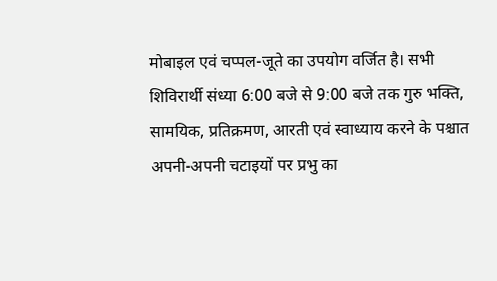मोबाइल एवं चप्पल-जूते का उपयोग वर्जित है। सभी शिविरार्थी संध्या 6:00 बजे से 9:00 बजे तक गुरु भक्ति, सामयिक, प्रतिक्रमण, आरती एवं स्वाध्याय करने के पश्चात अपनी-अपनी चटाइयों पर प्रभु का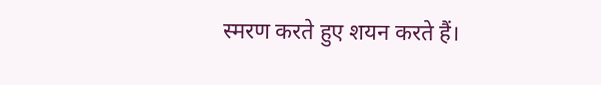स्मरण करते हुए शयन करते हैं।